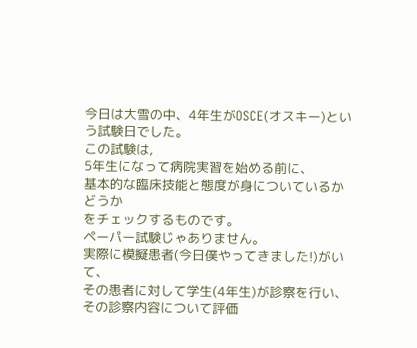今日は大雪の中、4年生がOSCE(オスキー)という試験日でした。
この試験は,
5年生になって病院実習を始める前に、
基本的な臨床技能と態度が身についているかどうか
をチェックするものです。
ペーパー試験じゃありません。
実際に模擬患者(今日僕やってきました!)がいて、
その患者に対して学生(4年生)が診察を行い、
その診察内容について評価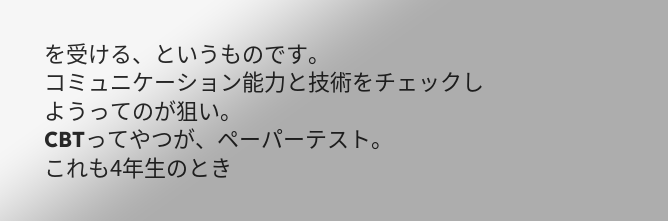を受ける、というものです。
コミュニケーション能力と技術をチェックしようってのが狙い。
CBTってやつが、ペーパーテスト。
これも4年生のとき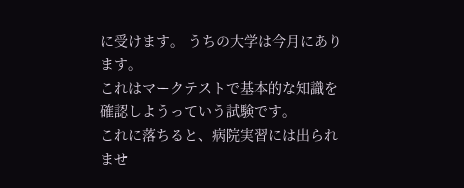に受けます。 うちの大学は今月にあります。
これはマークテストで基本的な知識を確認しようっていう試験です。
これに落ちると、病院実習には出られませ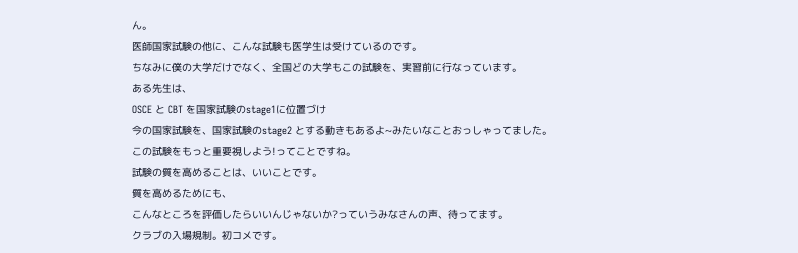ん。
医師国家試験の他に、こんな試験も医学生は受けているのです。
ちなみに僕の大学だけでなく、全国どの大学もこの試験を、実習前に行なっています。
ある先生は、
OSCE と CBT を国家試験のstage1に位置づけ
今の国家試験を、国家試験のstage2 とする動きもあるよ~みたいなことおっしゃってました。
この試験をもっと重要視しよう!ってことですね。
試験の質を高めることは、いいことです。
質を高めるためにも、
こんなところを評価したらいいんじゃないか?っていうみなさんの声、待ってます。
クラブの入場規制。初コメです。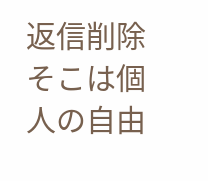返信削除そこは個人の自由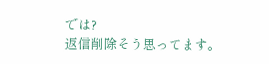では?
返信削除そう思ってます。